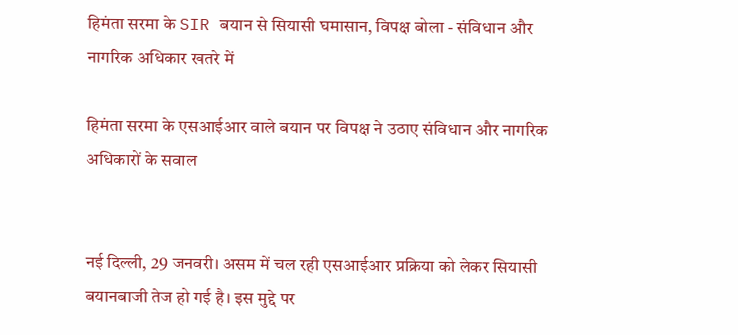हिमंता सरमा के SIR बयान से सियासी घमासान, विपक्ष बोला - संविधान और नागरिक अधिकार खतरे में

हिमंता सरमा के एसआईआर वाले बयान पर विपक्ष ने उठाए संविधान और नागरिक अधिकारों के सवाल


नई दिल्ली, 29 जनवरी। असम में चल रही एसआईआर प्रक्रिया को लेकर सियासी बयानबाजी तेज हो गई है। इस मुद्दे पर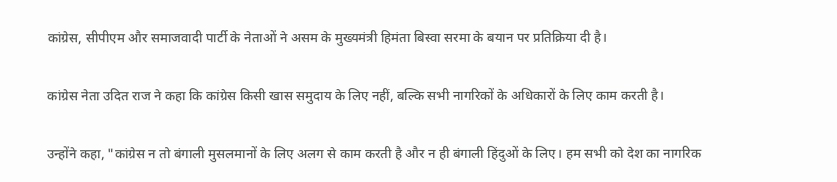कांग्रेस, सीपीएम और समाजवादी पार्टी के नेताओं ने असम के मुख्यमंत्री हिमंता बिस्वा सरमा के बयान पर प्रतिक्रिया दी है।

कांग्रेस नेता उदित राज ने कहा कि कांग्रेस किसी खास समुदाय के लिए नहीं, बल्कि सभी नागरिकों के अधिकारों के लिए काम करती है।

उन्होंने कहा, "कांग्रेस न तो बंगाली मुसलमानों के लिए अलग से काम करती है और न ही बंगाली हिंदुओं के लिए। हम सभी को देश का नागरिक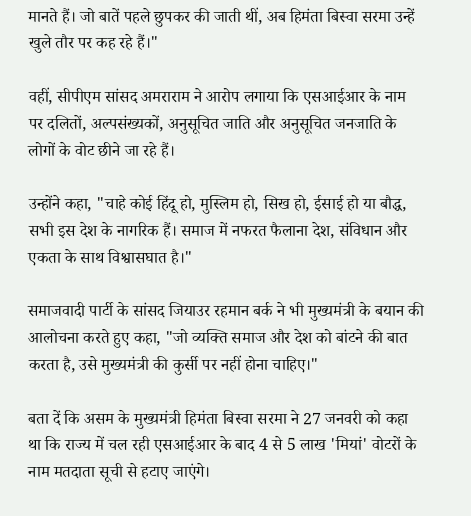मानते हैं। जो बातें पहले छुपकर की जाती थीं, अब हिमंता बिस्वा सरमा उन्हें खुले तौर पर कह रहे हैं।"

वहीं, सीपीएम सांसद अमराराम ने आरोप लगाया कि एसआईआर के नाम पर दलितों, अल्पसंख्यकों, अनुसूचित जाति और अनुसूचित जनजाति के लोगों के वोट छीने जा रहे हैं।

उन्होंने कहा, "चाहे कोई हिंदू हो, मुस्लिम हो, सिख हो, ईसाई हो या बौद्ध, सभी इस देश के नागरिक हैं। समाज में नफरत फैलाना देश, संविधान और एकता के साथ विश्वासघात है।"

समाजवादी पार्टी के सांसद जियाउर रहमान बर्क ने भी मुख्यमंत्री के बयान की आलोचना करते हुए कहा, "जो व्यक्ति समाज और देश को बांटने की बात करता है, उसे मुख्यमंत्री की कुर्सी पर नहीं होना चाहिए।"

बता दें कि असम के मुख्यमंत्री हिमंता बिस्वा सरमा ने 27 जनवरी को कहा था कि राज्य में चल रही एसआईआर के बाद 4 से 5 लाख 'मियां' वोटरों के नाम मतदाता सूची से हटाए जाएंगे।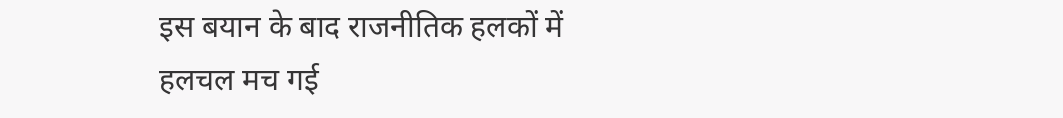इस बयान के बाद राजनीतिक हलकों में हलचल मच गई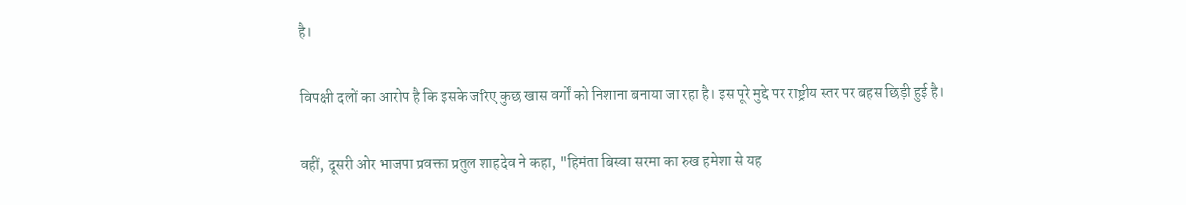है।

विपक्षी दलों का आरोप है कि इसके जरिए कुछ खास वर्गों को निशाना बनाया जा रहा है। इस पूरे मुद्दे पर राष्ट्रीय स्तर पर बहस छिड़ी हुई है।

वहीं, दूसरी ओर भाजपा प्रवक्ता प्रतुल शाहदेव ने कहा, "हिमंता बिस्वा सरमा का रुख हमेशा से यह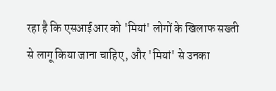रहा है कि एसआईआर को 'मियां' लोगों के खिलाफ सख्ती से लागू किया जाना चाहिए, और 'मियां' से उनका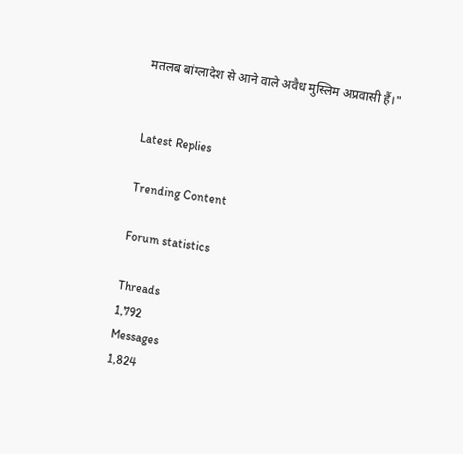मतलब बांग्लादेश से आने वाले अवैध मुस्लिम अप्रवासी हैं।"


Latest Replies

Trending Content

Forum statistics

Threads
1,792
Messages
1,824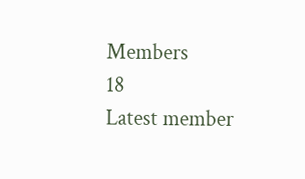Members
18
Latest member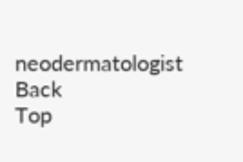neodermatologist
Back
Top